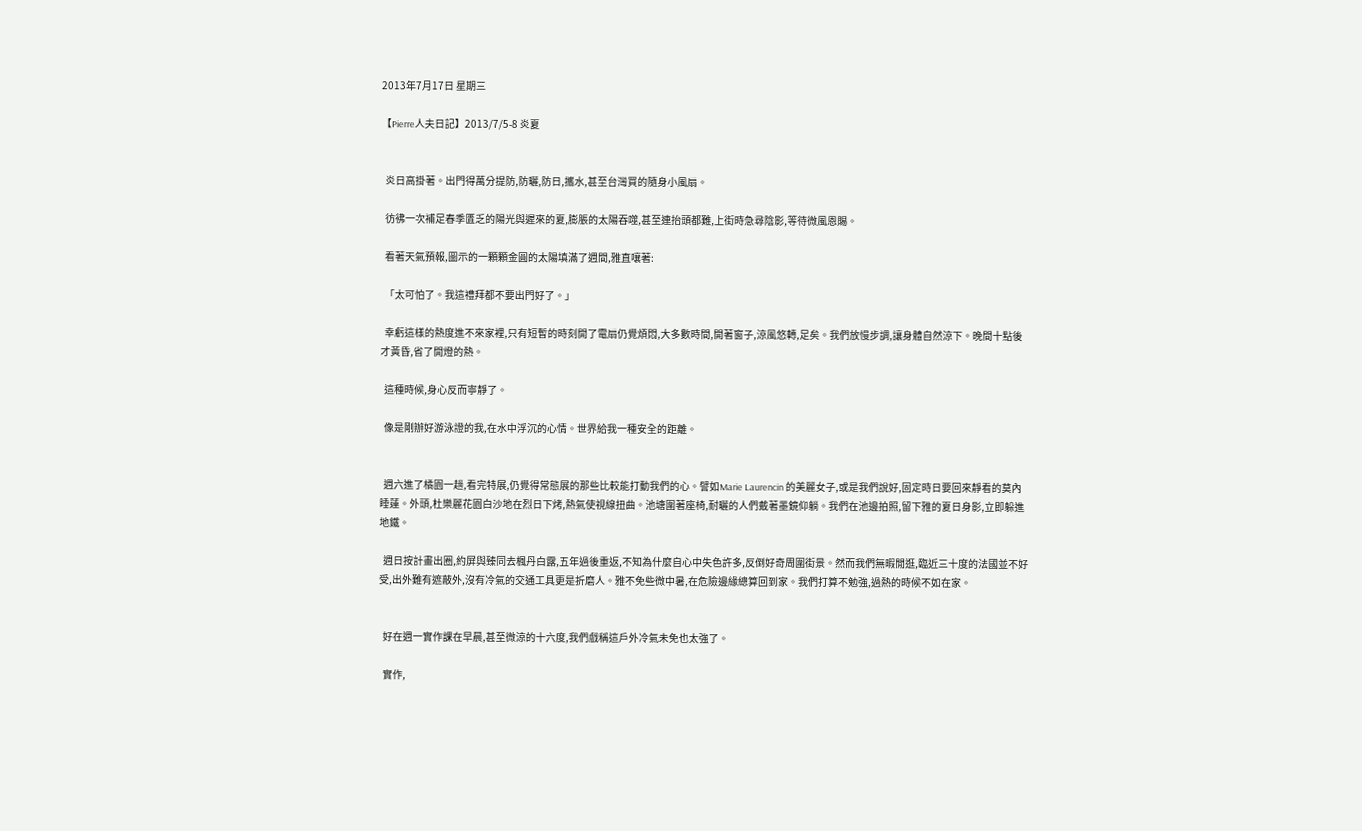2013年7月17日 星期三

【Pierre人夫日記】2013/7/5-8 炎夏


  炎日高掛著。出門得萬分提防,防曬,防日,攜水,甚至台灣買的隨身小風扇。

  彷彿一次補足春季匱乏的陽光與遲來的夏,膨脹的太陽吞噬,甚至連抬頭都難,上街時急尋陰影,等待微風恩賜。

  看著天氣預報,圖示的一顆顆金圓的太陽填滿了週間,雅直嚷著:

  「太可怕了。我這禮拜都不要出門好了。」

  幸虧這樣的熱度進不來家裡,只有短暫的時刻開了電扇仍覺煩悶,大多數時間,開著窗子,涼風悠轉,足矣。我們放慢步調,讓身體自然涼下。晚間十點後才黃昏,省了開燈的熱。

  這種時候,身心反而寧靜了。

  像是剛辦好游泳證的我,在水中浮沉的心情。世界給我一種安全的距離。


  週六進了橘園一趟,看完特展,仍覺得常態展的那些比較能打動我們的心。譬如Marie Laurencin 的美麗女子,或是我們說好,固定時日要回來靜看的莫內睡蓮。外頭,杜樂麗花園白沙地在烈日下烤,熱氣使視線扭曲。池塘圍著座椅,耐曬的人們戴著墨鏡仰躺。我們在池邊拍照,留下雅的夏日身影,立即躲進地鐵。

  週日按計畫出圈,約屏與臻同去楓丹白露,五年過後重返,不知為什麼自心中失色許多,反倒好奇周圍街景。然而我們無暇閒逛,臨近三十度的法國並不好受,出外難有遮蔽外,沒有冷氣的交通工具更是折磨人。雅不免些微中暑,在危險邊緣總算回到家。我們打算不勉強,過熱的時候不如在家。


  好在週一實作課在早晨,甚至微涼的十六度,我們戲稱這戶外冷氣未免也太強了。

  實作,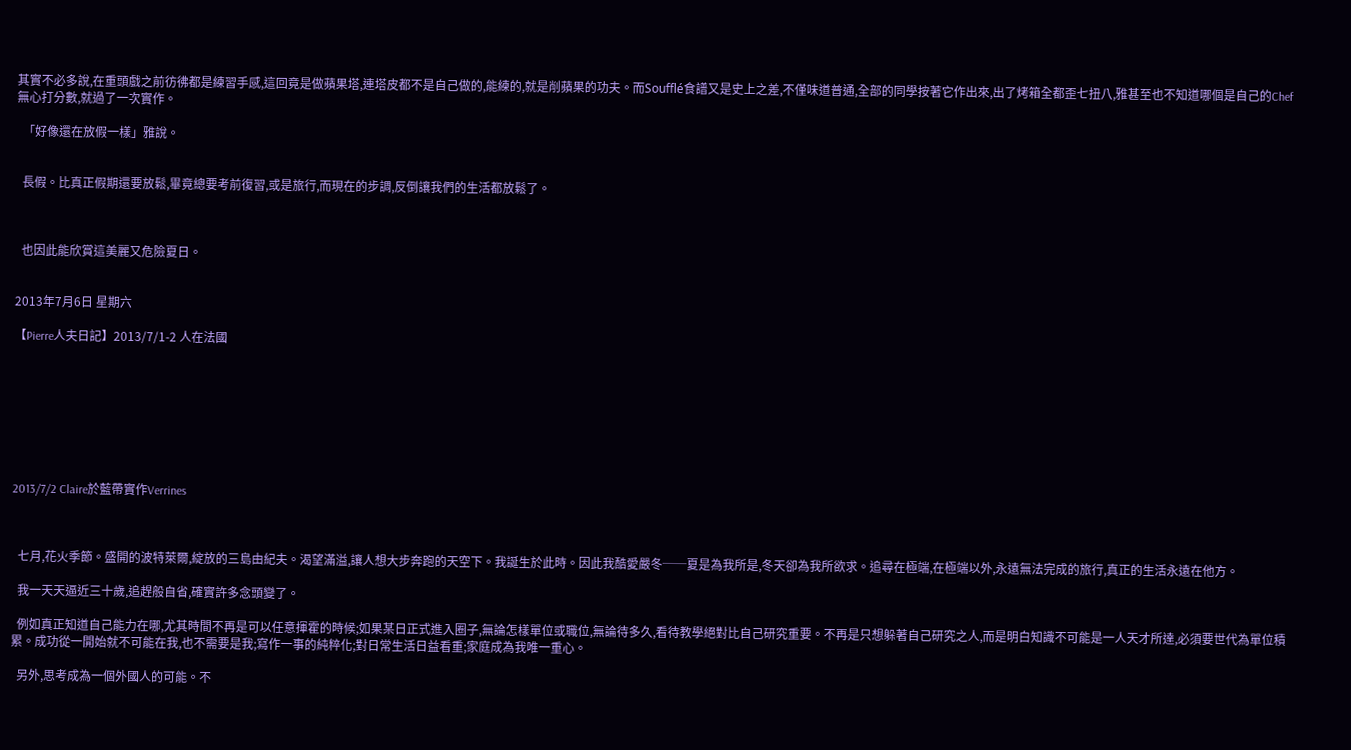其實不必多說,在重頭戲之前彷彿都是練習手感,這回竟是做蘋果塔,連塔皮都不是自己做的,能練的,就是削蘋果的功夫。而Soufflé食譜又是史上之差,不僅味道普通,全部的同學按著它作出來,出了烤箱全都歪七扭八,雅甚至也不知道哪個是自己的Chef無心打分數,就過了一次實作。

  「好像還在放假一樣」雅說。


  長假。比真正假期還要放鬆,畢竟總要考前復習,或是旅行,而現在的步調,反倒讓我們的生活都放鬆了。



  也因此能欣賞這美麗又危險夏日。


2013年7月6日 星期六

【Pierre人夫日記】2013/7/1-2 人在法國








2013/7/2 Claire於藍帶實作Verrines



  七月,花火季節。盛開的波特萊爾,綻放的三島由紀夫。渴望滿溢,讓人想大步奔跑的天空下。我誕生於此時。因此我酷愛嚴冬──夏是為我所是,冬天卻為我所欲求。追尋在極端,在極端以外,永遠無法完成的旅行,真正的生活永遠在他方。

  我一天天逼近三十歲,追趕般自省,確實許多念頭變了。

  例如真正知道自己能力在哪,尤其時間不再是可以任意揮霍的時候;如果某日正式進入圈子,無論怎樣單位或職位,無論待多久,看待教學絕對比自己研究重要。不再是只想躲著自己研究之人,而是明白知識不可能是一人天才所達,必須要世代為單位積累。成功從一開始就不可能在我,也不需要是我;寫作一事的純粹化;對日常生活日益看重;家庭成為我唯一重心。

  另外,思考成為一個外國人的可能。不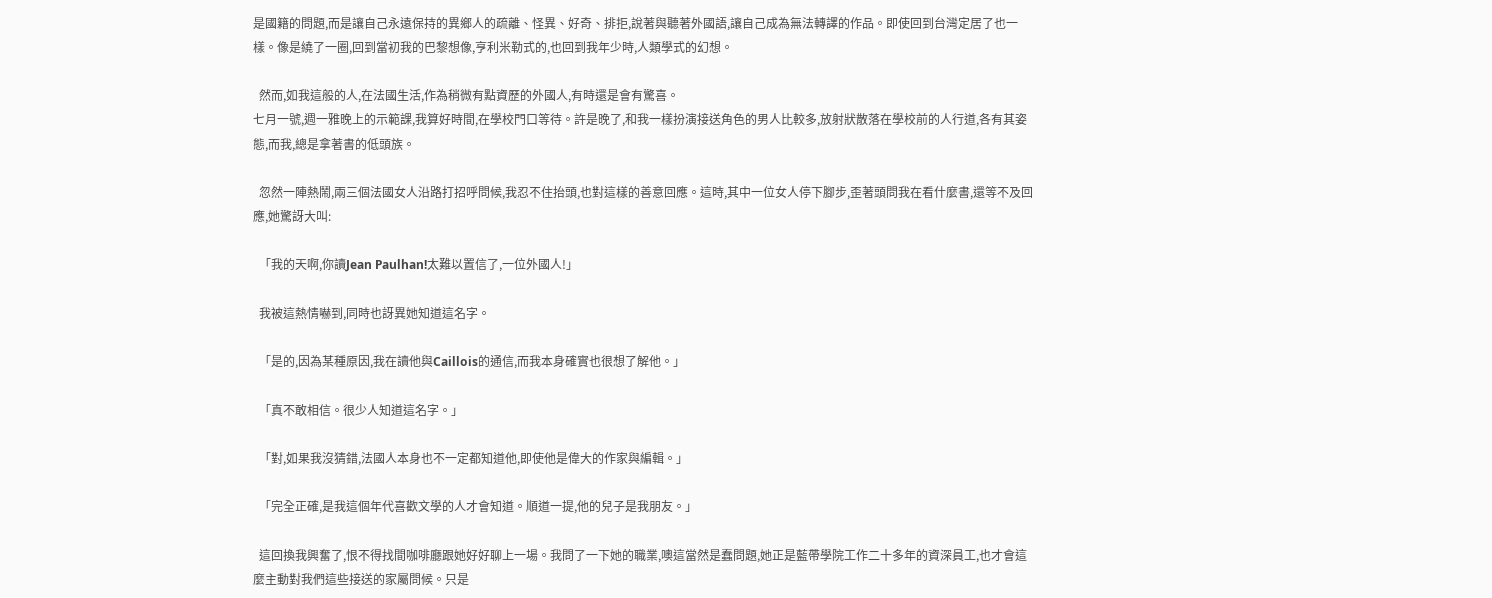是國籍的問題,而是讓自己永遠保持的異鄉人的疏離、怪異、好奇、排拒,說著與聽著外國語,讓自己成為無法轉譯的作品。即使回到台灣定居了也一樣。像是繞了一圈,回到當初我的巴黎想像,亨利米勒式的,也回到我年少時,人類學式的幻想。

  然而,如我這般的人,在法國生活,作為稍微有點資歷的外國人,有時還是會有驚喜。
七月一號,週一雅晚上的示範課,我算好時間,在學校門口等待。許是晚了,和我一樣扮演接送角色的男人比較多,放射狀散落在學校前的人行道,各有其姿態,而我,總是拿著書的低頭族。

  忽然一陣熱鬧,兩三個法國女人沿路打招呼問候,我忍不住抬頭,也對這樣的善意回應。這時,其中一位女人停下腳步,歪著頭問我在看什麼書,還等不及回應,她驚訝大叫:

  「我的天啊,你讀Jean Paulhan!太難以置信了,一位外國人!」

  我被這熱情嚇到,同時也訝異她知道這名字。

  「是的,因為某種原因,我在讀他與Caillois的通信,而我本身確實也很想了解他。」

  「真不敢相信。很少人知道這名字。」

  「對,如果我沒猜錯,法國人本身也不一定都知道他,即使他是偉大的作家與編輯。」

  「完全正確,是我這個年代喜歡文學的人才會知道。順道一提,他的兒子是我朋友。」

  這回換我興奮了,恨不得找間咖啡廳跟她好好聊上一場。我問了一下她的職業,噢這當然是蠢問題,她正是藍帶學院工作二十多年的資深員工,也才會這麼主動對我們這些接送的家屬問候。只是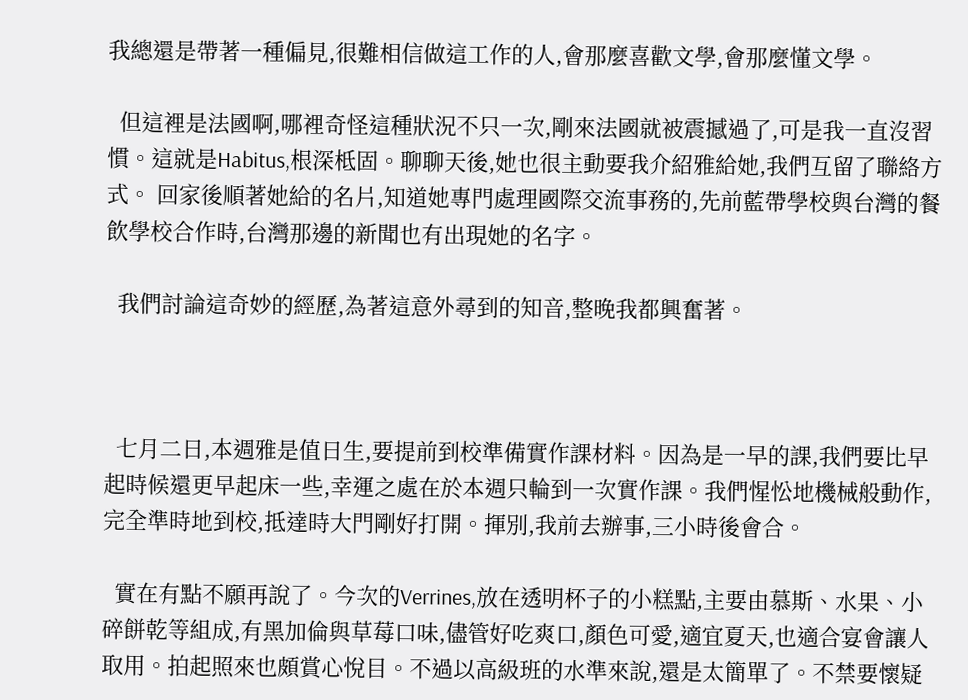我總還是帶著一種偏見,很難相信做這工作的人,會那麼喜歡文學,會那麼懂文學。

  但這裡是法國啊,哪裡奇怪這種狀況不只一次,剛來法國就被震撼過了,可是我一直沒習慣。這就是Habitus,根深柢固。聊聊天後,她也很主動要我介紹雅給她,我們互留了聯絡方式。 回家後順著她給的名片,知道她專門處理國際交流事務的,先前藍帶學校與台灣的餐飲學校合作時,台灣那邊的新聞也有出現她的名字。

  我們討論這奇妙的經歷,為著這意外尋到的知音,整晚我都興奮著。



  七月二日,本週雅是值日生,要提前到校準備實作課材料。因為是一早的課,我們要比早起時候還更早起床一些,幸運之處在於本週只輪到一次實作課。我們惺忪地機械般動作,完全準時地到校,抵達時大門剛好打開。揮別,我前去辦事,三小時後會合。

  實在有點不願再說了。今次的Verrines,放在透明杯子的小糕點,主要由慕斯、水果、小碎餅乾等組成,有黑加倫與草莓口味,儘管好吃爽口,顏色可愛,適宜夏天,也適合宴會讓人取用。拍起照來也頗賞心悅目。不過以高級班的水準來說,還是太簡單了。不禁要懷疑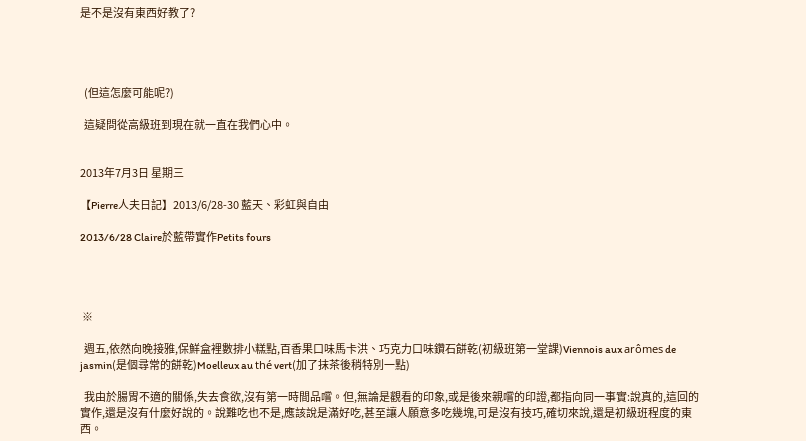是不是沒有東西好教了?




  (但這怎麼可能呢?)

  這疑問從高級班到現在就一直在我們心中。


2013年7月3日 星期三

【Pierre人夫日記】2013/6/28-30 藍天、彩虹與自由

2013/6/28 Claire於藍帶實作Petits fours




 ※

  週五,依然向晚接雅,保鮮盒裡數排小糕點,百香果口味馬卡洪、巧克力口味鑽石餅乾(初級班第一堂課)Viennois aux arômes de jasmin(是個尋常的餅乾)Moelleux au thé vert(加了抹茶後稍特別一點)

  我由於腸胃不適的關係,失去食欲,沒有第一時間品嚐。但,無論是觀看的印象,或是後來親嚐的印證,都指向同一事實:說真的,這回的實作,還是沒有什麼好說的。說難吃也不是,應該說是滿好吃,甚至讓人願意多吃幾塊,可是沒有技巧,確切來說,還是初級班程度的東西。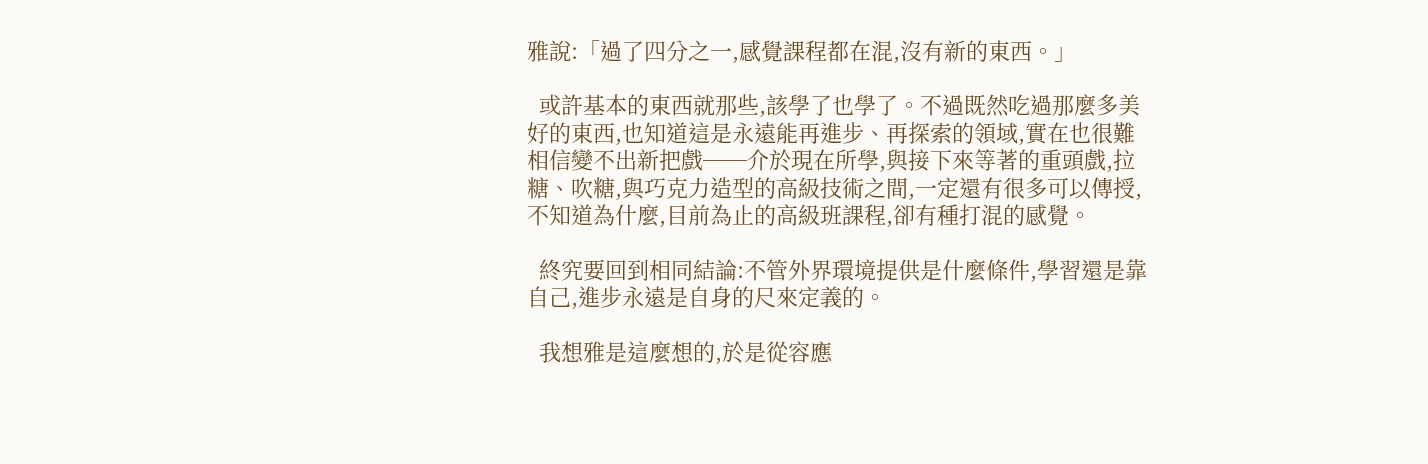雅說:「過了四分之一,感覺課程都在混,沒有新的東西。」

  或許基本的東西就那些,該學了也學了。不過既然吃過那麼多美好的東西,也知道這是永遠能再進步、再探索的領域,實在也很難相信變不出新把戲──介於現在所學,與接下來等著的重頭戲,拉糖、吹糖,與巧克力造型的高級技術之間,一定還有很多可以傳授,不知道為什麼,目前為止的高級班課程,卻有種打混的感覺。

  終究要回到相同結論:不管外界環境提供是什麼條件,學習還是靠自己,進步永遠是自身的尺來定義的。

  我想雅是這麼想的,於是從容應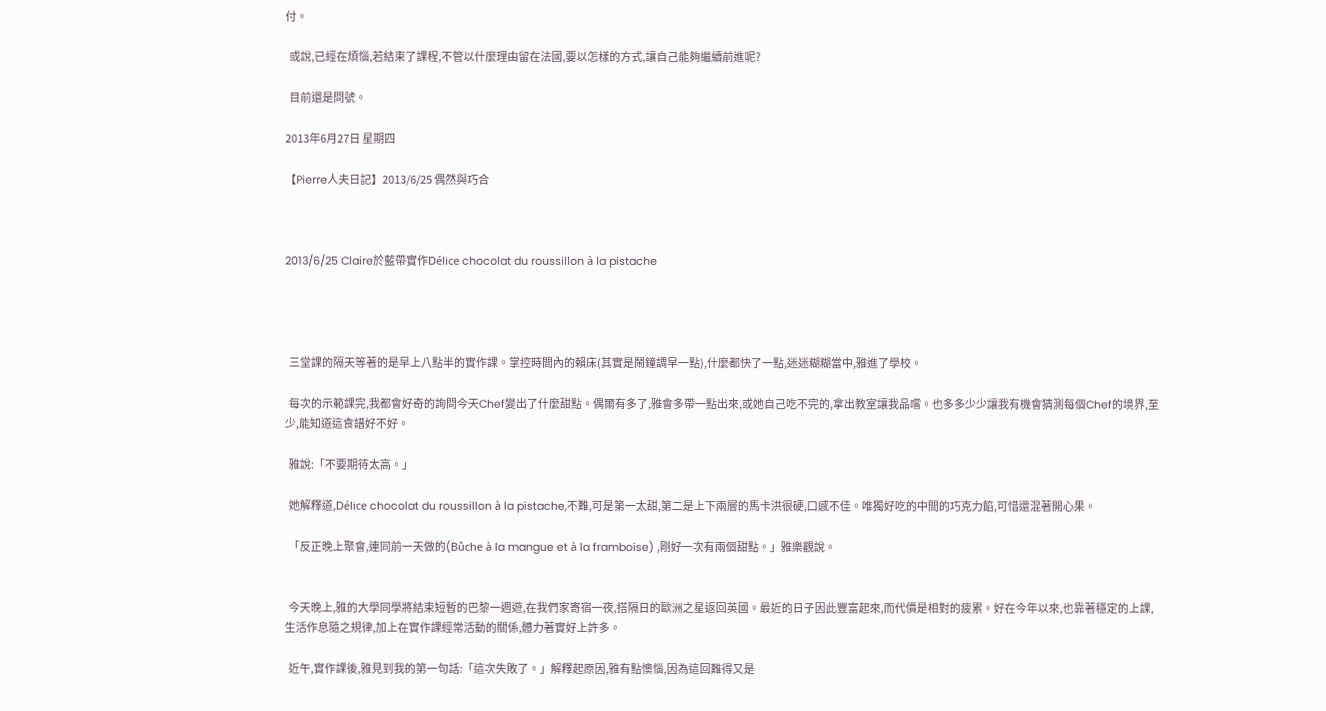付。

  或說,已經在煩惱,若結束了課程,不管以什麼理由留在法國,要以怎樣的方式,讓自己能夠繼續前進呢?

  目前還是問號。

2013年6月27日 星期四

【Pierre人夫日記】2013/6/25 偶然與巧合



2013/6/25 Claire於藍帶實作Délice chocolat du roussillon à la pistache




  三堂課的隔天等著的是早上八點半的實作課。掌控時間內的賴床(其實是鬧鐘調早一點),什麼都快了一點,迷迷糊糊當中,雅進了學校。

  每次的示範課完,我都會好奇的詢問今天Chef變出了什麼甜點。偶爾有多了,雅會多帶一點出來,或她自己吃不完的,拿出教室讓我品嚐。也多多少少讓我有機會猜測每個Chef的境界,至少,能知道這食譜好不好。

  雅說:「不要期待太高。」

  她解釋道,Délice chocolat du roussillon à la pistache,不難,可是第一太甜,第二是上下兩層的馬卡洪很硬,口感不佳。唯獨好吃的中間的巧克力餡,可惜還混著開心果。

  「反正晚上聚會,連同前一天做的(Bûche à la mangue et à la framboise) ,剛好一次有兩個甜點。」雅樂觀說。


  今天晚上,雅的大學同學將結束短暫的巴黎一週遊,在我們家寄宿一夜,搭隔日的歐洲之星返回英國。最近的日子因此豐富起來,而代價是相對的疲累。好在今年以來,也靠著穩定的上課,生活作息隨之規律,加上在實作課經常活動的關係,體力著實好上許多。

  近午,實作課後,雅見到我的第一句話:「這次失敗了。」解釋起原因,雅有點懊惱,因為這回難得又是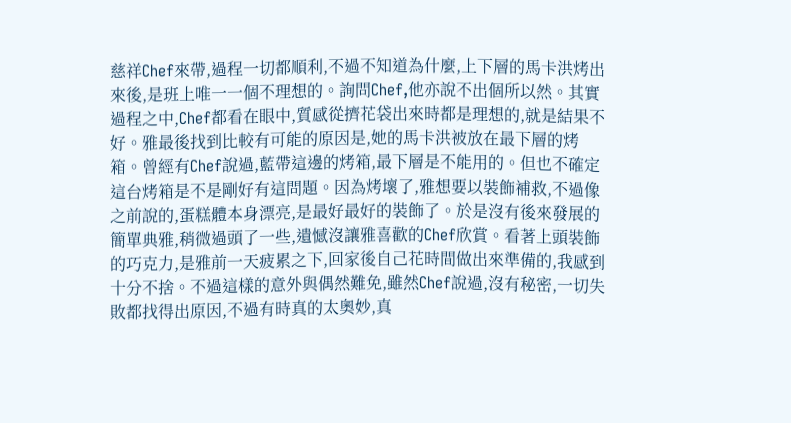慈祥Chef來帶,過程一切都順利,不過不知道為什麼,上下層的馬卡洪烤出來後,是班上唯一一個不理想的。詢問Chef,他亦說不出個所以然。其實過程之中,Chef都看在眼中,質感從擠花袋出來時都是理想的,就是結果不好。雅最後找到比較有可能的原因是,她的馬卡洪被放在最下層的烤箱。曾經有Chef說過,藍帶這邊的烤箱,最下層是不能用的。但也不確定這台烤箱是不是剛好有這問題。因為烤壞了,雅想要以裝飾補救,不過像之前說的,蛋糕體本身漂亮,是最好最好的裝飾了。於是沒有後來發展的簡單典雅,稍微過頭了一些,遺憾沒讓雅喜歡的Chef欣賞。看著上頭裝飾的巧克力,是雅前一天疲累之下,回家後自己花時間做出來準備的,我感到十分不捨。不過這樣的意外與偶然難免,雖然Chef說過,沒有秘密,一切失敗都找得出原因,不過有時真的太奧妙,真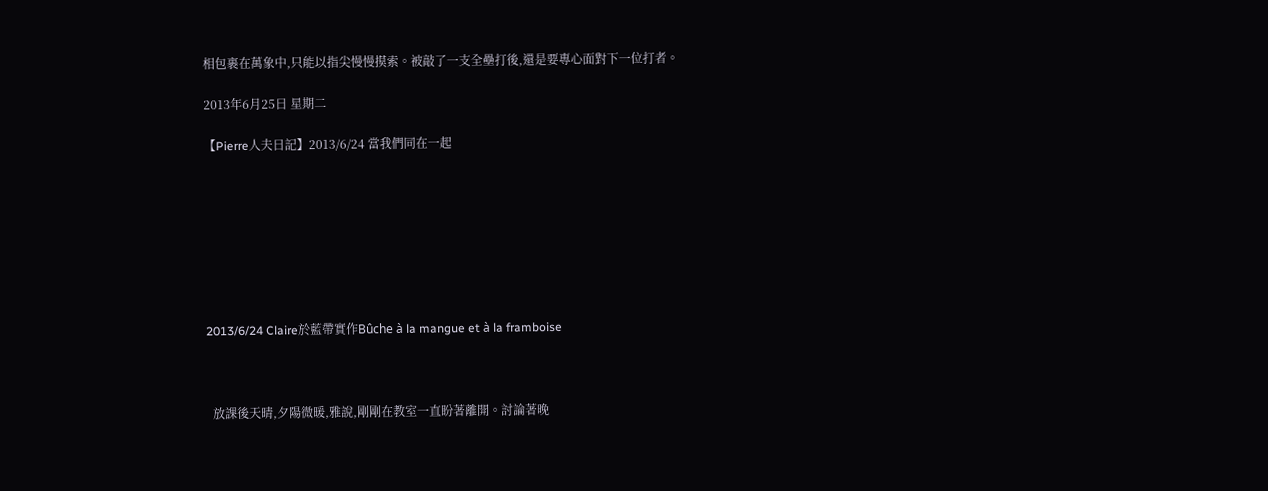相包裹在萬象中,只能以指尖慢慢摸索。被敲了一支全壘打後,還是要專心面對下一位打者。

2013年6月25日 星期二

【Pierre人夫日記】2013/6/24 當我們同在一起








2013/6/24 Claire於藍帶實作Bûche à la mangue et à la framboise



  放課後天晴,夕陽微暖,雅說,剛剛在教室一直盼著離開。討論著晚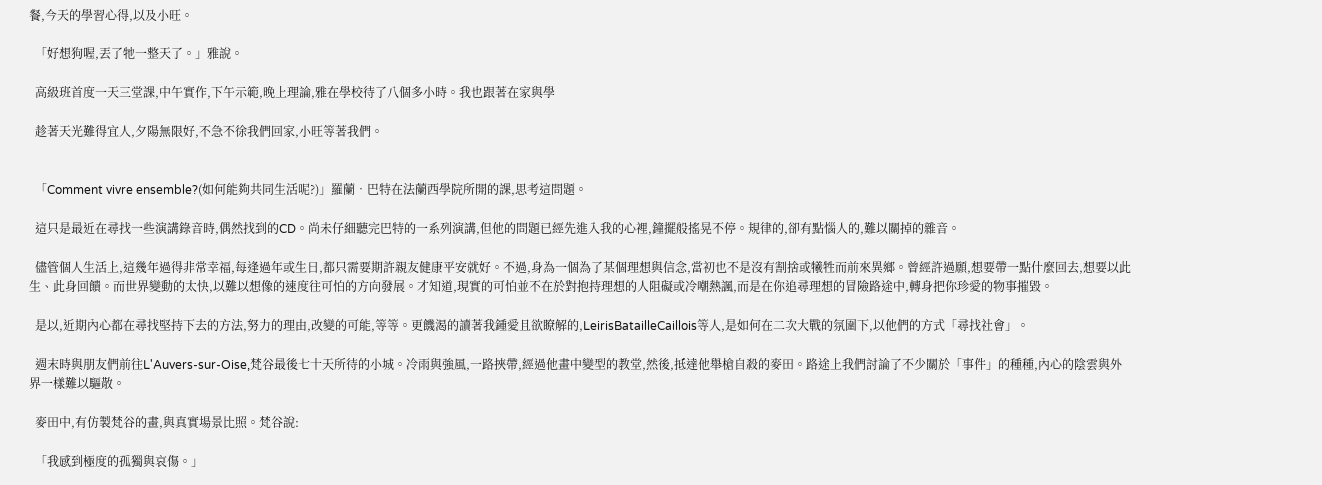餐,今天的學習心得,以及小旺。

  「好想狗喔,丟了牠一整天了。」雅說。

  高級班首度一天三堂課,中午實作,下午示範,晚上理論,雅在學校待了八個多小時。我也跟著在家與學

  趁著天光難得宜人,夕陽無限好,不急不徐我們回家,小旺等著我們。


  「Comment vivre ensemble?(如何能夠共同生活呢?)」羅蘭‧巴特在法蘭西學院所開的課,思考這問題。

  這只是最近在尋找一些演講錄音時,偶然找到的CD。尚未仔細聽完巴特的一系列演講,但他的問題已經先進入我的心裡,鐘擺般搖晃不停。規律的,卻有點惱人的,難以關掉的雜音。

  儘管個人生活上,這幾年過得非常幸福,每逢過年或生日,都只需要期許親友健康平安就好。不過,身為一個為了某個理想與信念,當初也不是沒有割捨或犧牲而前來異鄉。曾經許過願,想要帶一點什麼回去,想要以此生、此身回饋。而世界變動的太快,以難以想像的速度往可怕的方向發展。才知道,現實的可怕並不在於對抱持理想的人阻礙或冷嘲熱諷,而是在你追尋理想的冒險路途中,轉身把你珍愛的物事摧毀。

  是以,近期內心都在尋找堅持下去的方法,努力的理由,改變的可能,等等。更饑渴的讀著我鍾愛且欲瞭解的,LeirisBatailleCaillois等人,是如何在二次大戰的氛圍下,以他們的方式「尋找社會」。

  週末時與朋友們前往L'Auvers-sur-Oise,梵谷最後七十天所待的小城。冷雨與強風,一路挾帶,經過他畫中變型的教堂,然後,抵達他舉槍自殺的麥田。路途上我們討論了不少關於「事件」的種種,內心的陰雲與外界一樣難以驅散。

  麥田中,有仿製梵谷的畫,與真實場景比照。梵谷說:

  「我感到極度的孤獨與哀傷。」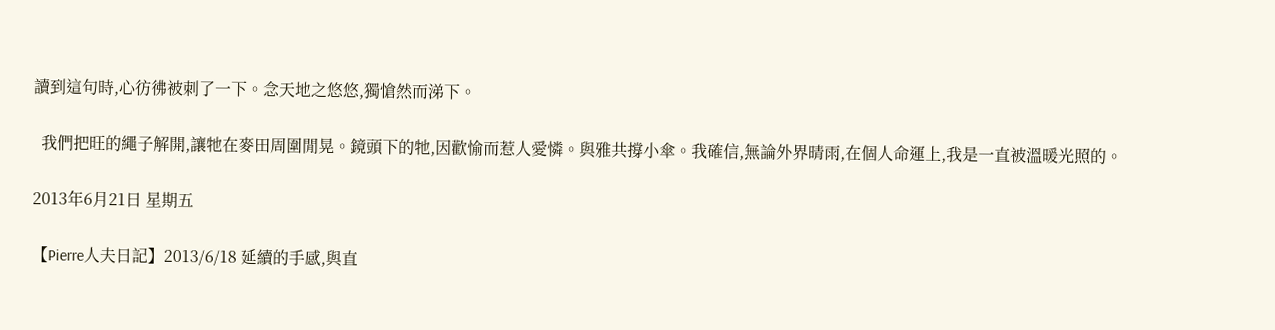讀到這句時,心彷彿被刺了一下。念天地之悠悠,獨愴然而涕下。

  我們把旺的繩子解開,讓牠在麥田周圍閒晃。鏡頭下的牠,因歡愉而惹人愛憐。與雅共撐小傘。我確信,無論外界晴雨,在個人命運上,我是一直被溫暖光照的。

2013年6月21日 星期五

【Pierre人夫日記】2013/6/18 延續的手感,與直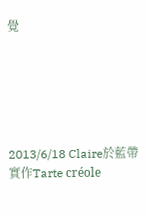覺






2013/6/18 Claire於藍帶實作Tarte créole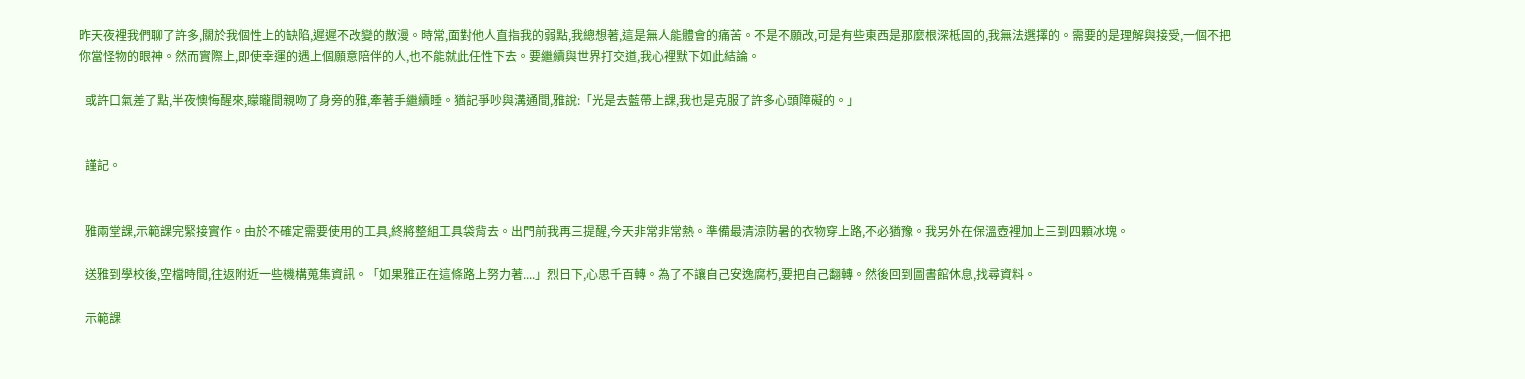昨天夜裡我們聊了許多,關於我個性上的缺陷,遲遲不改變的散漫。時常,面對他人直指我的弱點,我總想著,這是無人能體會的痛苦。不是不願改,可是有些東西是那麼根深柢固的,我無法選擇的。需要的是理解與接受,一個不把你當怪物的眼神。然而實際上,即使幸運的遇上個願意陪伴的人,也不能就此任性下去。要繼續與世界打交道,我心裡默下如此結論。

  或許口氣差了點,半夜懊悔醒來,矇矓間親吻了身旁的雅,牽著手繼續睡。猶記爭吵與溝通間,雅說:「光是去藍帶上課,我也是克服了許多心頭障礙的。」


  謹記。


  雅兩堂課,示範課完緊接實作。由於不確定需要使用的工具,終將整組工具袋背去。出門前我再三提醒,今天非常非常熱。準備最清涼防暑的衣物穿上路,不必猶豫。我另外在保溫壺裡加上三到四顆冰塊。

  送雅到學校後,空檔時間,往返附近一些機構蒐集資訊。「如果雅正在這條路上努力著....」烈日下,心思千百轉。為了不讓自己安逸腐朽,要把自己翻轉。然後回到圖書館休息,找尋資料。

  示範課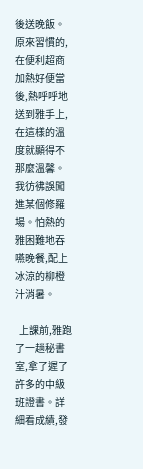後送晚飯。原來習慣的,在便利超商加熱好便當後,熱呼呼地送到雅手上,在這樣的溫度就顯得不那麼溫馨。我彷彿誤闖進某個修羅場。怕熱的雅困難地吞嚥晚餐,配上冰涼的柳橙汁消暑。

  上課前,雅跑了一趟秘書室,拿了遲了許多的中級班證書。詳細看成績,發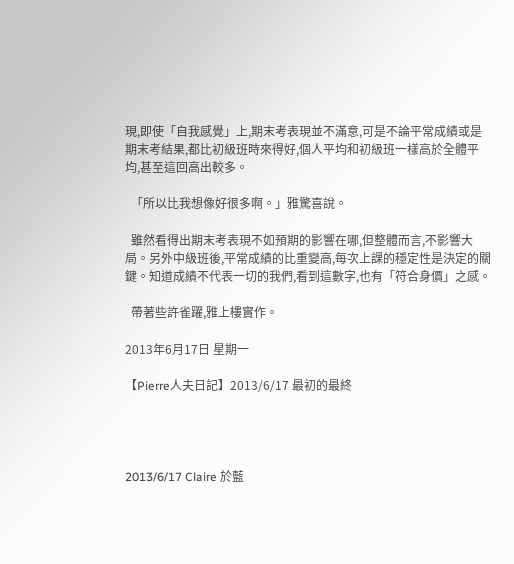現,即使「自我感覺」上,期末考表現並不滿意,可是不論平常成績或是期末考結果,都比初級班時來得好,個人平均和初級班一樣高於全體平均,甚至這回高出較多。

  「所以比我想像好很多啊。」雅驚喜說。

  雖然看得出期末考表現不如預期的影響在哪,但整體而言,不影響大局。另外中級班後,平常成績的比重變高,每次上課的穩定性是決定的關鍵。知道成績不代表一切的我們,看到這數字,也有「符合身價」之感。

  帶著些許雀躍,雅上樓實作。

2013年6月17日 星期一

【Pierre人夫日記】2013/6/17 最初的最終




2013/6/17 Claire 於藍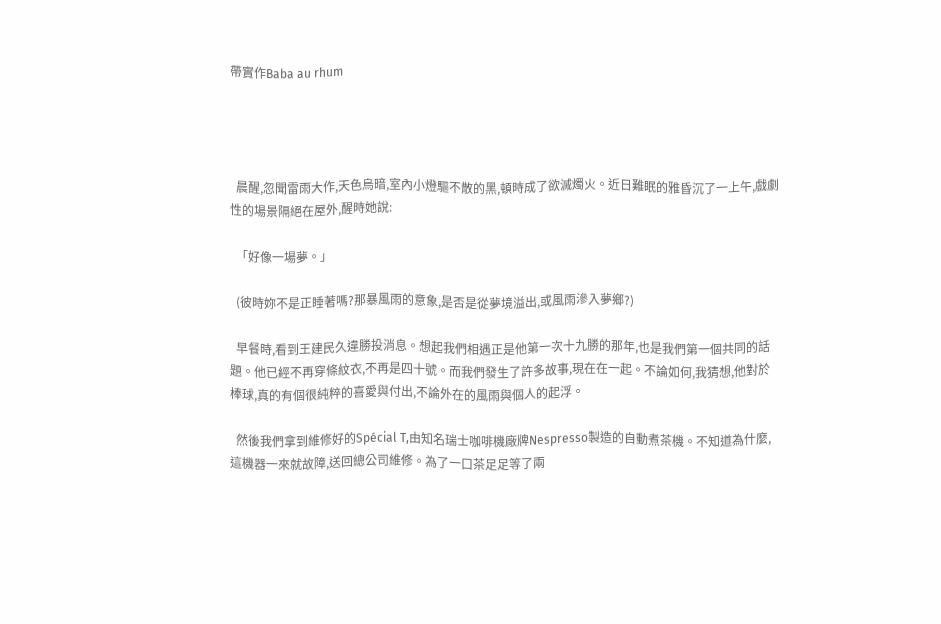帶實作Baba au rhum




  晨醒,忽聞雷雨大作,天色烏暗,室內小燈驅不散的黑,頓時成了欲滅燭火。近日難眠的雅昏沉了一上午,戲劇性的場景隔絕在屋外,醒時她說:

  「好像一場夢。」

  (彼時妳不是正睡著嗎?那暴風雨的意象,是否是從夢境溢出,或風雨滲入夢鄉?)

  早餐時,看到王建民久違勝投消息。想起我們相遇正是他第一次十九勝的那年,也是我們第一個共同的話題。他已經不再穿條紋衣,不再是四十號。而我們發生了許多故事,現在在一起。不論如何,我猜想,他對於棒球,真的有個很純粹的喜愛與付出,不論外在的風雨與個人的起浮。

  然後我們拿到維修好的Spécial T,由知名瑞士咖啡機廠牌Nespresso製造的自動煮茶機。不知道為什麼,這機器一來就故障,送回總公司維修。為了一口茶足足等了兩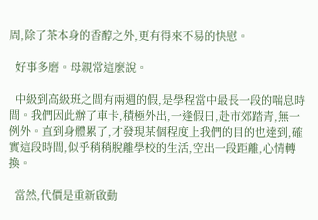周,除了茶本身的香醇之外,更有得來不易的快慰。

  好事多磨。母親常這麼說。

  中級到高級班之間有兩週的假,是學程當中最長一段的喘息時間。我們因此辦了車卡,積極外出,一逢假日,赴市郊踏青,無一例外。直到身體累了,才發現某個程度上我們的目的也達到,確實這段時間,似乎稍稍脫離學校的生活,空出一段距離,心情轉換。

  當然,代價是重新啟動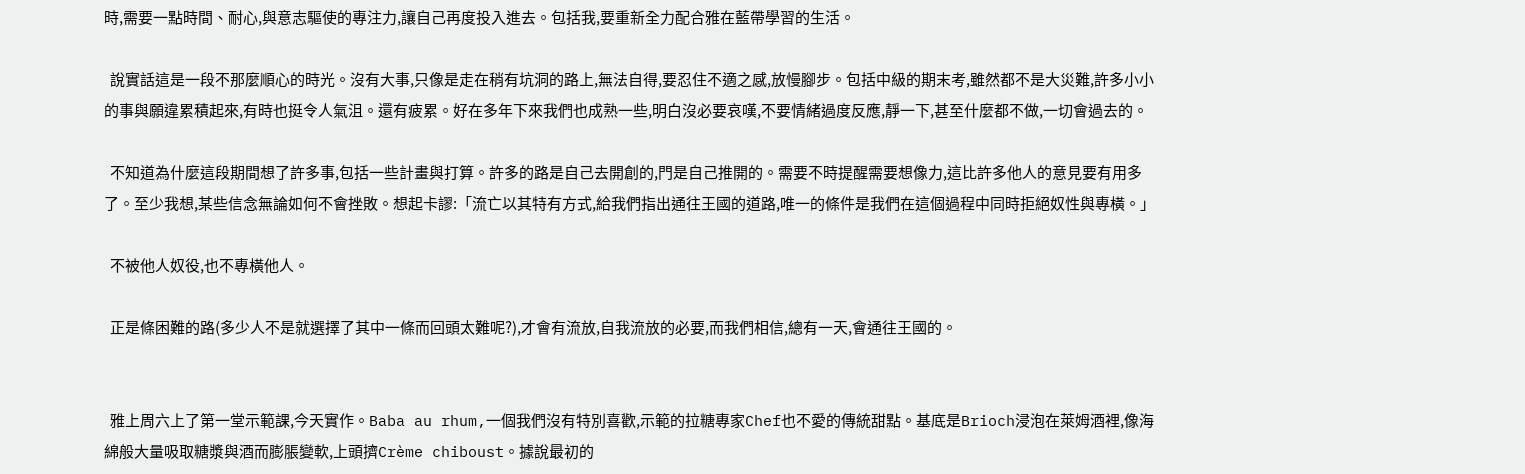時,需要一點時間、耐心,與意志驅使的專注力,讓自己再度投入進去。包括我,要重新全力配合雅在藍帶學習的生活。

  說實話這是一段不那麼順心的時光。沒有大事,只像是走在稍有坑洞的路上,無法自得,要忍住不適之感,放慢腳步。包括中級的期末考,雖然都不是大災難,許多小小的事與願違累積起來,有時也挺令人氣沮。還有疲累。好在多年下來我們也成熟一些,明白沒必要哀嘆,不要情緒過度反應,靜一下,甚至什麼都不做,一切會過去的。

  不知道為什麼這段期間想了許多事,包括一些計畫與打算。許多的路是自己去開創的,門是自己推開的。需要不時提醒需要想像力,這比許多他人的意見要有用多了。至少我想,某些信念無論如何不會挫敗。想起卡謬:「流亡以其特有方式,給我們指出通往王國的道路,唯一的條件是我們在這個過程中同時拒絕奴性與專橫。」

  不被他人奴役,也不專橫他人。

  正是條困難的路(多少人不是就選擇了其中一條而回頭太難呢?),才會有流放,自我流放的必要,而我們相信,總有一天,會通往王國的。


  雅上周六上了第一堂示範課,今天實作。Baba au rhum,一個我們沒有特別喜歡,示範的拉糖專家Chef也不愛的傳統甜點。基底是Brioch浸泡在萊姆酒裡,像海綿般大量吸取糖漿與酒而膨脹變軟,上頭擠Crème chiboust。據說最初的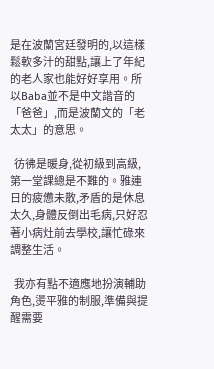是在波蘭宮廷發明的,以這樣鬆軟多汁的甜點,讓上了年紀的老人家也能好好享用。所以Baba並不是中文諧音的「爸爸」,而是波蘭文的「老太太」的意思。

  彷彿是暖身,從初級到高級,第一堂課總是不難的。雅連日的疲憊未散,矛盾的是休息太久,身體反倒出毛病,只好忍著小病灶前去學校,讓忙碌來調整生活。

  我亦有點不適應地扮演輔助角色,燙平雅的制服,準備與提醒需要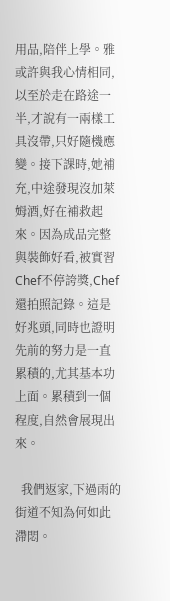用品,陪伴上學。雅或許與我心情相同,以至於走在路途一半,才說有一兩樣工具沒帶,只好隨機應變。接下課時,她補充,中途發現沒加萊姆酒,好在補救起來。因為成品完整與裝飾好看,被實習Chef不停誇獎,Chef還拍照記錄。這是好兆頭,同時也證明先前的努力是一直累積的,尤其基本功上面。累積到一個程度,自然會展現出來。

  我們返家,下過雨的街道不知為何如此滯悶。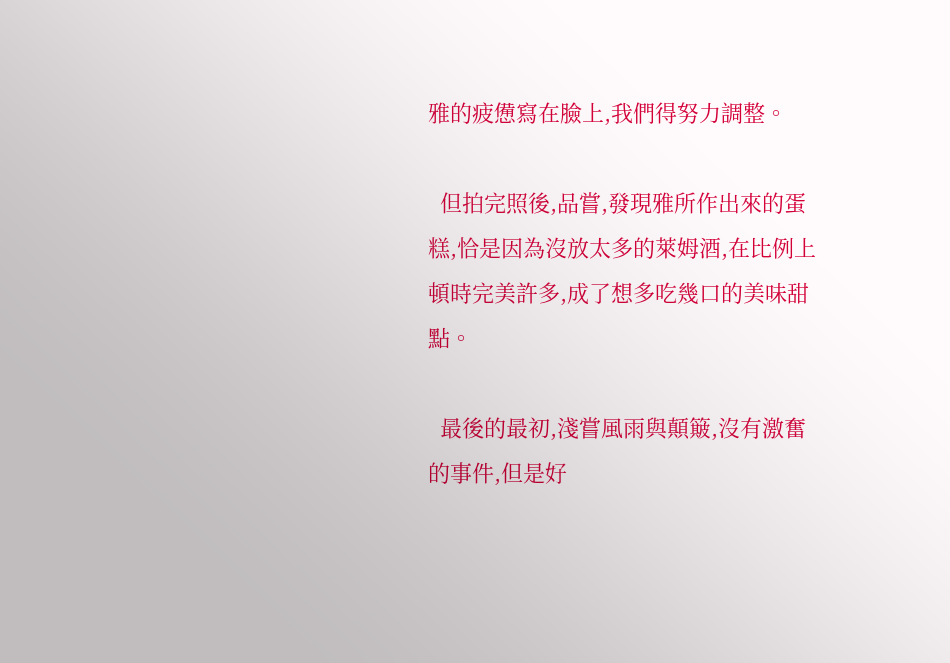雅的疲憊寫在臉上,我們得努力調整。

  但拍完照後,品嘗,發現雅所作出來的蛋糕,恰是因為沒放太多的萊姆酒,在比例上頓時完美許多,成了想多吃幾口的美味甜點。

  最後的最初,淺嘗風雨與顛簸,沒有激奮的事件,但是好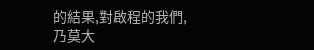的結果,對啟程的我們,乃莫大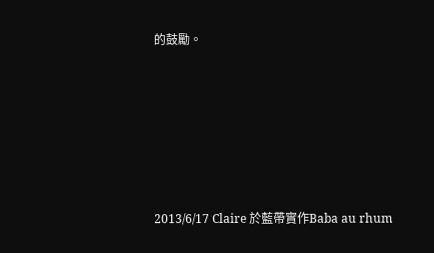的鼓勵。






2013/6/17 Claire 於藍帶實作Baba au rhum